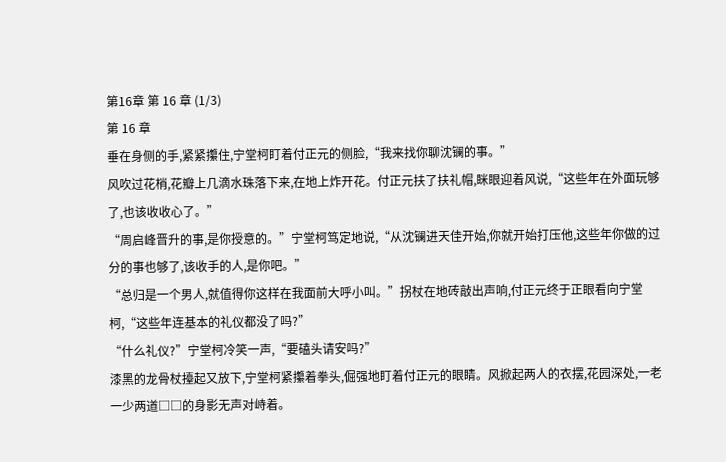第16章 第 16 章 (1/3)
第 16 章
垂在身侧的手,紧紧攥住,宁堂柯盯着付正元的侧脸,“我来找你聊沈镧的事。”
风吹过花梢,花瓣上几滴水珠落下来,在地上炸开花。付正元扶了扶礼帽,眯眼迎着风说,“这些年在外面玩够了,也该收收心了。”
“周启峰晋升的事,是你授意的。”宁堂柯笃定地说,“从沈镧进天佳开始,你就开始打压他,这些年你做的过分的事也够了,该收手的人,是你吧。”
“总归是一个男人,就值得你这样在我面前大呼小叫。”拐杖在地砖敲出声响,付正元终于正眼看向宁堂柯,“这些年连基本的礼仪都没了吗?”
“什么礼仪?”宁堂柯冷笑一声,“要磕头请安吗?”
漆黑的龙骨杖擡起又放下,宁堂柯紧攥着拳头,倔强地盯着付正元的眼睛。风掀起两人的衣摆,花园深处,一老一少两道□□的身影无声对峙着。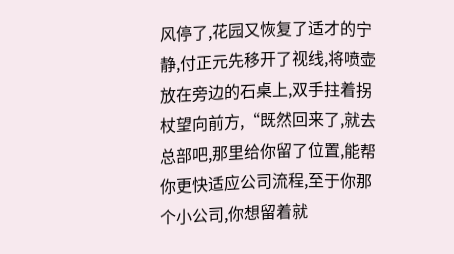风停了,花园又恢复了适才的宁静,付正元先移开了视线,将喷壶放在旁边的石桌上,双手拄着拐杖望向前方,“既然回来了,就去总部吧,那里给你留了位置,能帮你更快适应公司流程,至于你那个小公司,你想留着就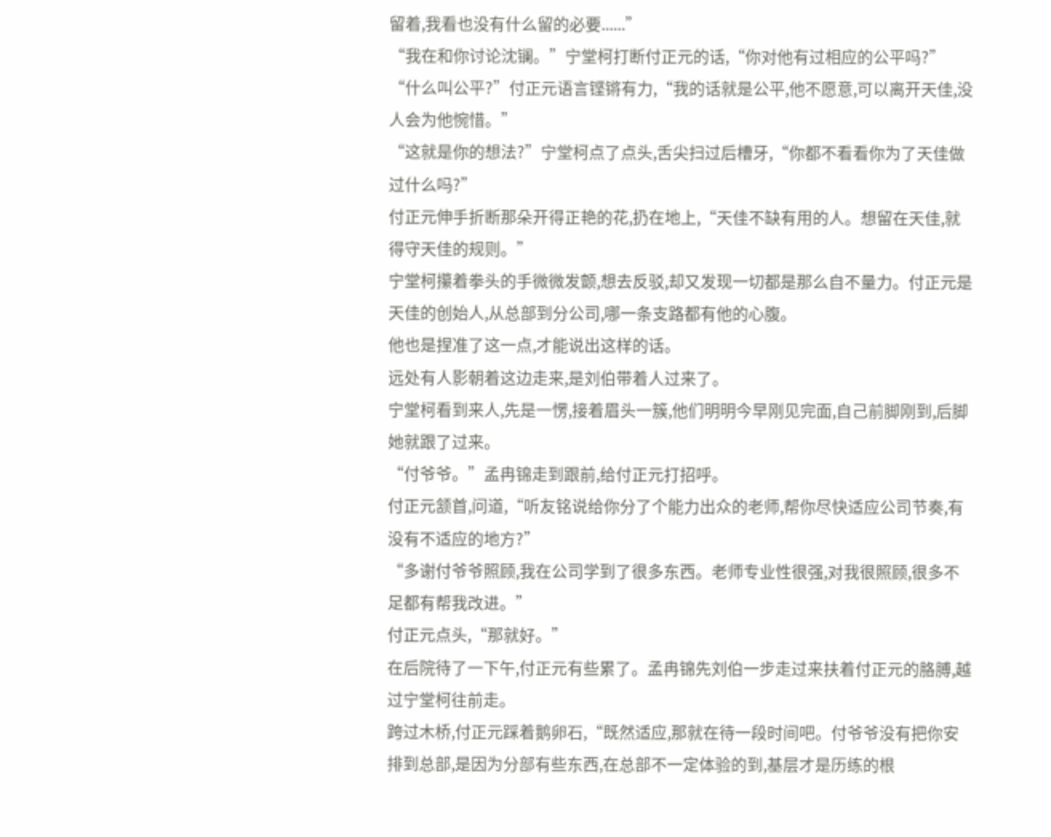留着,我看也没有什么留的必要......”
“我在和你讨论沈镧。”宁堂柯打断付正元的话,“你对他有过相应的公平吗?”
“什么叫公平?”付正元语言铿锵有力,“我的话就是公平,他不愿意,可以离开天佳,没人会为他惋惜。”
“这就是你的想法?”宁堂柯点了点头,舌尖扫过后槽牙,“你都不看看你为了天佳做过什么吗?”
付正元伸手折断那朵开得正艳的花,扔在地上,“天佳不缺有用的人。想留在天佳,就得守天佳的规则。”
宁堂柯攥着拳头的手微微发颤,想去反驳,却又发现一切都是那么自不量力。付正元是天佳的创始人,从总部到分公司,哪一条支路都有他的心腹。
他也是捏准了这一点,才能说出这样的话。
远处有人影朝着这边走来,是刘伯带着人过来了。
宁堂柯看到来人,先是一愣,接着眉头一簇,他们明明今早刚见完面,自己前脚刚到,后脚她就跟了过来。
“付爷爷。”孟冉锦走到跟前,给付正元打招呼。
付正元颔首,问道,“听友铭说给你分了个能力出众的老师,帮你尽快适应公司节奏,有没有不适应的地方?”
“多谢付爷爷照顾,我在公司学到了很多东西。老师专业性很强,对我很照顾,很多不足都有帮我改进。”
付正元点头,“那就好。”
在后院待了一下午,付正元有些累了。孟冉锦先刘伯一步走过来扶着付正元的胳膊,越过宁堂柯往前走。
跨过木桥,付正元踩着鹅卵石,“既然适应,那就在待一段时间吧。付爷爷没有把你安排到总部,是因为分部有些东西,在总部不一定体验的到,基层才是历练的根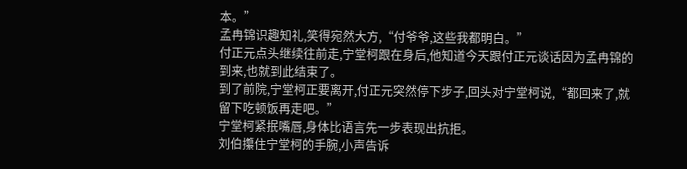本。”
孟冉锦识趣知礼,笑得宛然大方,“付爷爷,这些我都明白。”
付正元点头继续往前走,宁堂柯跟在身后,他知道今天跟付正元谈话因为孟冉锦的到来,也就到此结束了。
到了前院,宁堂柯正要离开,付正元突然停下步子,回头对宁堂柯说,“都回来了,就留下吃顿饭再走吧。”
宁堂柯紧抿嘴唇,身体比语言先一步表现出抗拒。
刘伯攥住宁堂柯的手腕,小声告诉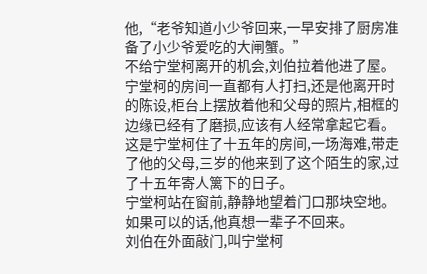他,“老爷知道小少爷回来,一早安排了厨房准备了小少爷爱吃的大闸蟹。”
不给宁堂柯离开的机会,刘伯拉着他进了屋。
宁堂柯的房间一直都有人打扫,还是他离开时的陈设,柜台上摆放着他和父母的照片,相框的边缘已经有了磨损,应该有人经常拿起它看。
这是宁堂柯住了十五年的房间,一场海难,带走了他的父母,三岁的他来到了这个陌生的家,过了十五年寄人篱下的日子。
宁堂柯站在窗前,静静地望着门口那块空地。
如果可以的话,他真想一辈子不回来。
刘伯在外面敲门,叫宁堂柯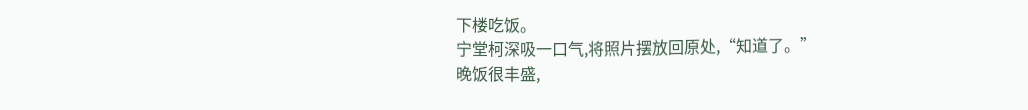下楼吃饭。
宁堂柯深吸一口气,将照片摆放回原处,“知道了。”
晚饭很丰盛,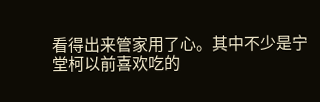看得出来管家用了心。其中不少是宁堂柯以前喜欢吃的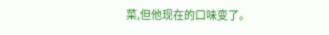菜,但他现在的口味变了。